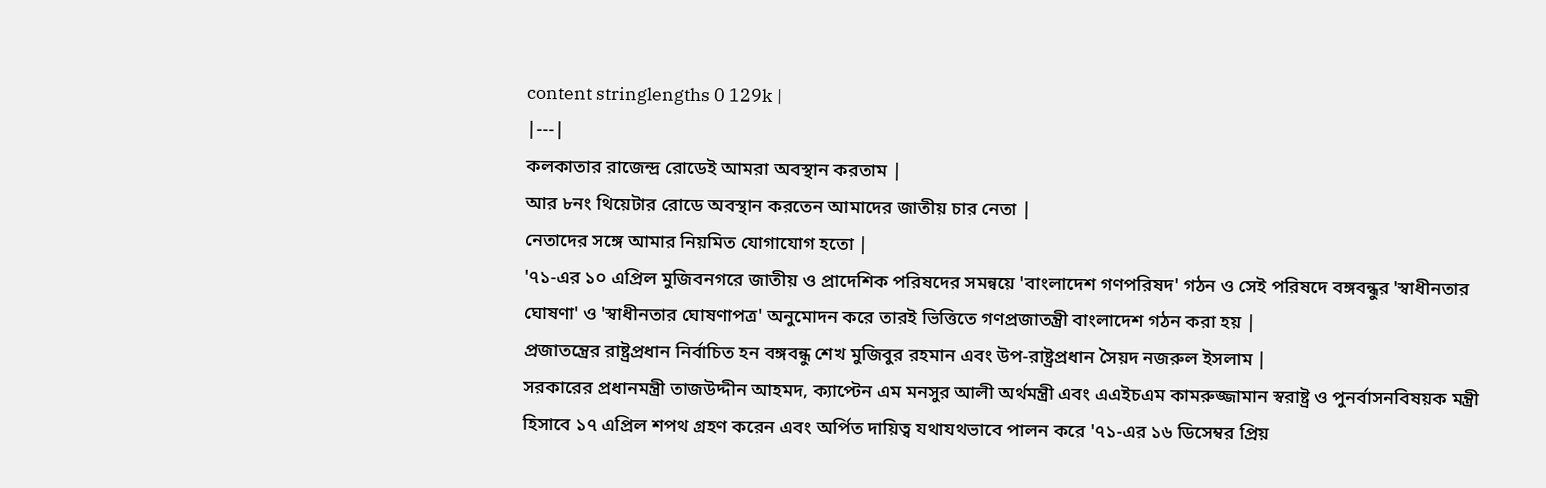content stringlengths 0 129k |
|---|
কলকাতার রাজেন্দ্র রোডেই আমরা অবস্থান করতাম |
আর ৮নং থিয়েটার রোডে অবস্থান করতেন আমাদের জাতীয় চার নেতা |
নেতাদের সঙ্গে আমার নিয়মিত যোগাযোগ হতো |
'৭১-এর ১০ এপ্রিল মুজিবনগরে জাতীয় ও প্রাদেশিক পরিষদের সমন্বয়ে 'বাংলাদেশ গণপরিষদ' গঠন ও সেই পরিষদে বঙ্গবন্ধুর 'স্বাধীনতার ঘোষণা' ও 'স্বাধীনতার ঘোষণাপত্র' অনুমোদন করে তারই ভিত্তিতে গণপ্রজাতন্ত্রী বাংলাদেশ গঠন করা হয় |
প্রজাতন্ত্রের রাষ্ট্রপ্রধান নির্বাচিত হন বঙ্গবন্ধু শেখ মুজিবুর রহমান এবং উপ-রাষ্ট্রপ্রধান সৈয়দ নজরুল ইসলাম |
সরকারের প্রধানমন্ত্রী তাজউদ্দীন আহমদ, ক্যাপ্টেন এম মনসুর আলী অর্থমন্ত্রী এবং এএইচএম কামরুজ্জামান স্বরাষ্ট্র ও পুনর্বাসনবিষয়ক মন্ত্রী হিসাবে ১৭ এপ্রিল শপথ গ্রহণ করেন এবং অর্পিত দায়িত্ব যথাযথভাবে পালন করে '৭১-এর ১৬ ডিসেম্বর প্রিয়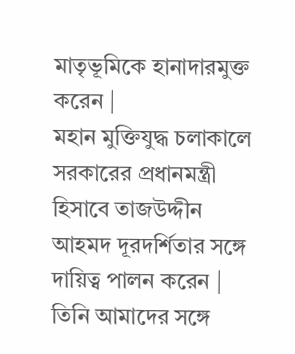মাতৃভূমিকে হানাদারমুক্ত করেন |
মহান মুক্তিযুদ্ধ চলাকালে সরকারের প্রধানমন্ত্রী হিসাবে তাজউদ্দীন আহমদ দূরদর্শিতার সঙ্গে দায়িত্ব পালন করেন |
তিনি আমাদের সঙ্গে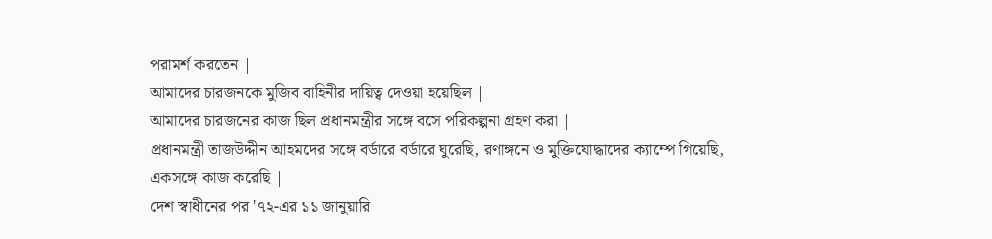পরামর্শ করতেন |
আমাদের চারজনকে মুজিব বাহিনীর দায়িত্ব দেওয়া হয়েছিল |
আমাদের চারজনের কাজ ছিল প্রধানমন্ত্রীর সঙ্গে বসে পরিকল্পনা গ্রহণ করা |
প্রধানমন্ত্রী তাজউদ্দীন আহমদের সঙ্গে বর্ডারে বর্ডারে ঘুরেছি, রণাঙ্গনে ও মুক্তিযোদ্ধাদের ক্যাম্পে গিয়েছি, একসঙ্গে কাজ করেছি |
দেশ স্বাধীনের পর '৭২-এর ১১ জানুয়ারি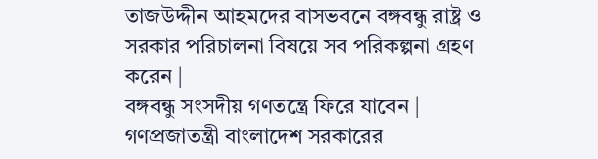তাজউদ্দীন আহমদের বাসভবনে বঙ্গবন্ধু রাষ্ট্র ও সরকার পরিচালনা বিষয়ে সব পরিকল্পনা গ্রহণ করেন |
বঙ্গবন্ধু সংসদীয় গণতন্ত্রে ফিরে যাবেন |
গণপ্রজাতন্ত্রী বাংলাদেশ সরকারের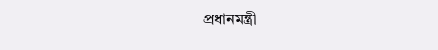প্রধানমন্ত্রী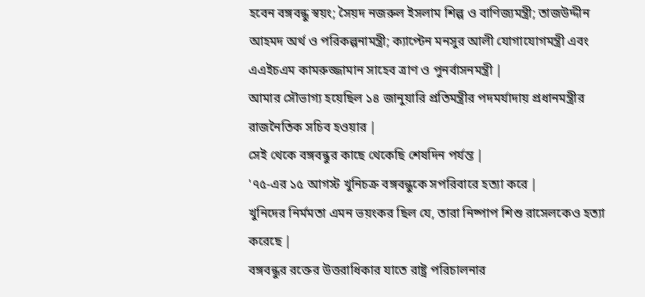হবেন বঙ্গবন্ধু স্বয়ং; সৈয়দ নজরুল ইসলাম শিল্প ও বাণিজ্যমন্ত্রী; তাজউদ্দীন আহমদ অর্থ ও পরিকল্পনামন্ত্রী; ক্যাপ্টেন মনসুর আলী যোগাযোগমন্ত্রী এবং এএইচএম কামরুজ্জামান সাহেব ত্রাণ ও পুনর্বাসনমন্ত্রী |
আমার সৌভাগ্য হয়েছিল ১৪ জানুয়ারি প্রতিমন্ত্রীর পদমর্যাদায় প্রধানমন্ত্রীর রাজনৈতিক সচিব হওয়ার |
সেই থেকে বঙ্গবন্ধুর কাছে থেকেছি শেষদিন পর্যন্ত |
'৭৫-এর ১৫ আগস্ট খুনিচক্র বঙ্গবন্ধুকে সপরিবারে হত্যা করে |
খুনিদের নির্মমতা এমন ভয়ংকর ছিল যে, তারা নিষ্পাপ শিশু রাসেলকেও হত্যা করেছে |
বঙ্গবন্ধুর রক্তের উত্তরাধিকার যাতে রাষ্ট্র পরিচালনার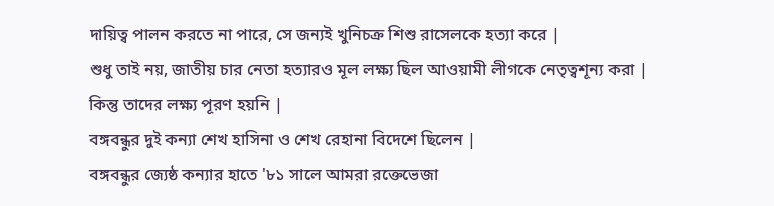দায়িত্ব পালন করতে না পারে, সে জন্যই খুনিচক্র শিশু রাসেলকে হত্যা করে |
শুধু তাই নয়, জাতীয় চার নেতা হত্যারও মূল লক্ষ্য ছিল আওয়ামী লীগকে নেতৃত্বশূন্য করা |
কিন্তু তাদের লক্ষ্য পূরণ হয়নি |
বঙ্গবন্ধুর দুই কন্যা শেখ হাসিনা ও শেখ রেহানা বিদেশে ছিলেন |
বঙ্গবন্ধুর জ্যেষ্ঠ কন্যার হাতে '৮১ সালে আমরা রক্তেভেজা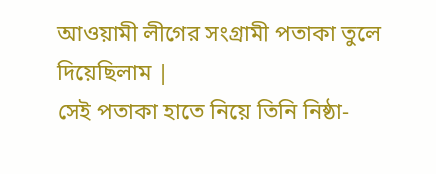আওয়ামী লীগের সংগ্রামী পতাকা তুলে দিয়েছিলাম |
সেই পতাকা হাতে নিয়ে তিনি নিষ্ঠা-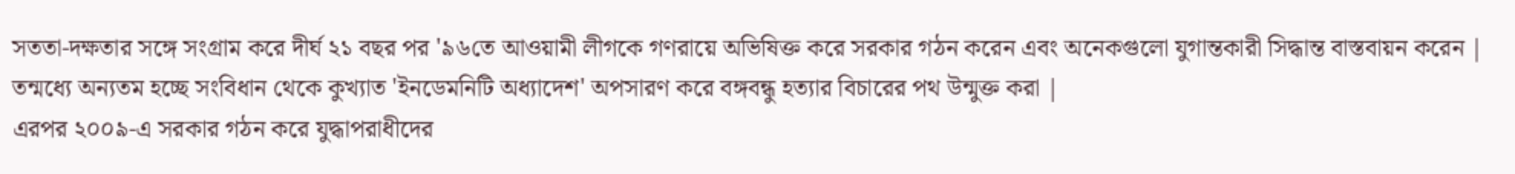সততা-দক্ষতার সঙ্গে সংগ্রাম করে দীর্ঘ ২১ বছর পর '৯৬তে আওয়ামী লীগকে গণরায়ে অভিষিক্ত করে সরকার গঠন করেন এবং অনেকগুলো যুগান্তকারী সিদ্ধান্ত বাস্তবায়ন করেন |
তন্মধ্যে অন্যতম হচ্ছে সংবিধান থেকে কুখ্যাত 'ইনডেমনিটি অধ্যাদেশ' অপসারণ করে বঙ্গবন্ধু হত্যার বিচারের পথ উন্মুক্ত করা |
এরপর ২০০৯-এ সরকার গঠন করে যুদ্ধাপরাধীদের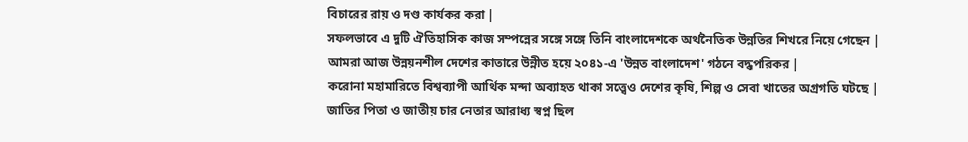বিচারের রায় ও দণ্ড কার্যকর করা |
সফলভাবে এ দুটি ঐতিহাসিক কাজ সম্পন্নের সঙ্গে সঙ্গে তিনি বাংলাদেশকে অর্থনৈতিক উন্নতির শিখরে নিয়ে গেছেন |
আমরা আজ উন্নয়নশীল দেশের কাতারে উন্নীত হয়ে ২০৪১-এ 'উন্নত বাংলাদেশ' গঠনে বদ্ধপরিকর |
করোনা মহামারিতে বিশ্বব্যাপী আর্থিক মন্দা অব্যাহত থাকা সত্ত্বেও দেশের কৃষি, শিল্প ও সেবা খাতের অগ্রগতি ঘটছে |
জাতির পিতা ও জাতীয় চার নেতার আরাধ্য স্বপ্ন ছিল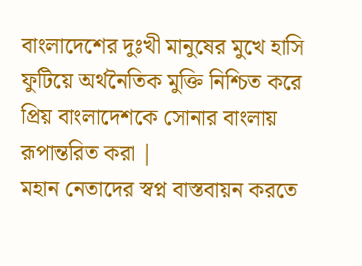বাংলাদেশের দুঃখী মানুষের মুখে হাসি ফুটিয়ে অর্থনৈতিক মুক্তি নিশ্চিত করে প্রিয় বাংলাদেশকে সোনার বাংলায় রূপান্তরিত করা |
মহান নেতাদের স্বপ্ন বাস্তবায়ন করতে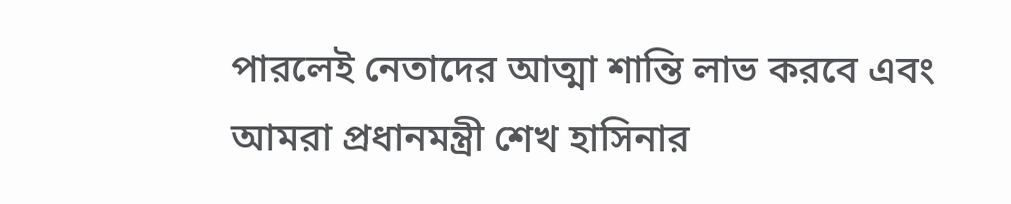পারলেই নেতাদের আত্মা শান্তি লাভ করবে এবং আমরা প্রধানমন্ত্রী শেখ হাসিনার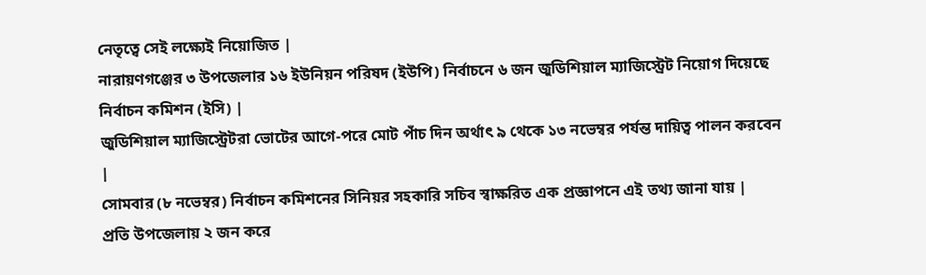নেতৃত্বে সেই লক্ষ্যেই নিয়োজিত |
নারায়ণগঞ্জের ৩ উপজেলার ১৬ ইউনিয়ন পরিষদ (ইউপি) নির্বাচনে ৬ জন জুডিশিয়াল ম্যাজিস্ট্রেট নিয়োগ দিয়েছে নির্বাচন কমিশন (ইসি) |
জুডিশিয়াল ম্যাজিস্ট্রেটরা ভোটের আগে-পরে মোট পাঁচ দিন অর্থাৎ ৯ থেকে ১৩ নভেম্বর পর্যন্ত দায়িত্ব পালন করবেন |
সোমবার (৮ নভেম্বর) নির্বাচন কমিশনের সিনিয়র সহকারি সচিব স্বাক্ষরিত এক প্রজ্ঞাপনে এই তথ্য জানা যায় |
প্রতি উপজেলায় ২ জন করে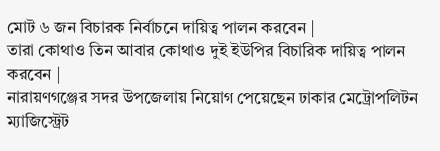মোট ৬ জন বিচারক নির্বাচনে দায়িত্ব পালন করবেন |
তারা কোথাও তিন আবার কোথাও দুই ইউপির বিচারিক দায়িত্ব পালন করবেন |
নারায়ণগঞ্জের সদর উপজেলায় নিয়োগ পেয়েছেন ঢাকার মেট্রোপলিটন ম্যাজিস্ট্রেট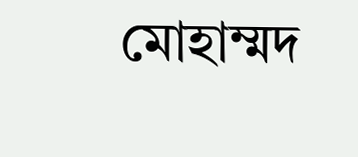মোহাম্মদ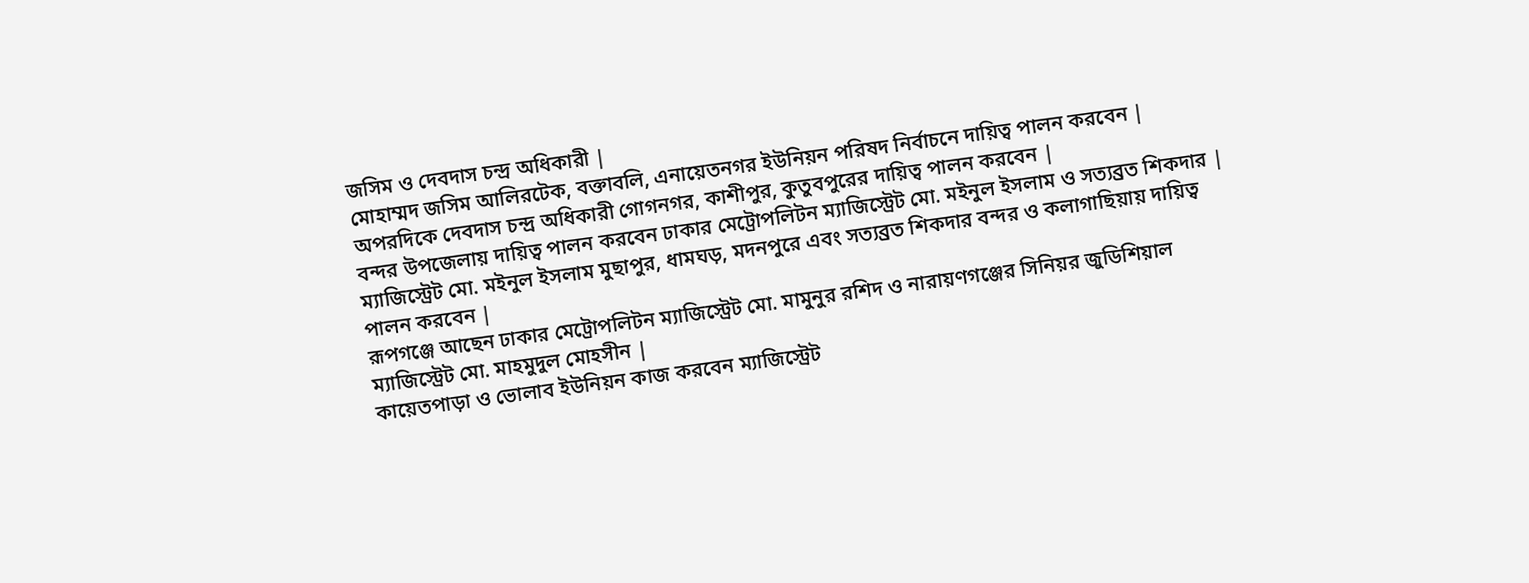জসিম ও দেবদাস চন্দ্র অধিকারী |
মোহাম্মদ জসিম আলিরটেক, বক্তাবলি, এনায়েতনগর ইউনিয়ন পরিষদ নির্বাচনে দায়িত্ব পালন করবেন |
অপরদিকে দেবদাস চন্দ্র অধিকারী গোগনগর, কাশীপুর, কুতুবপুরের দায়িত্ব পালন করবেন |
বন্দর উপজেলায় দায়িত্ব পালন করবেন ঢাকার মেট্রোপলিটন ম্যাজিস্ট্রেট মো. মইনুল ইসলাম ও সত্যব্রত শিকদার |
ম্যাজিস্ট্রেট মো. মইনুল ইসলাম মুছাপুর, ধামঘড়, মদনপুরে এবং সত্যব্রত শিকদার বন্দর ও কলাগাছিয়ায় দায়িত্ব পালন করবেন |
রূপগঞ্জে আছেন ঢাকার মেট্রোপলিটন ম্যাজিস্ট্রেট মো. মামুনুর রশিদ ও নারায়ণগঞ্জের সিনিয়র জুডিশিয়াল ম্যাজিস্ট্রেট মো. মাহমুদুল মোহসীন |
কায়েতপাড়া ও ভোলাব ইউনিয়ন কাজ করবেন ম্যাজিস্ট্রেট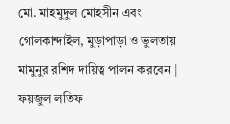মো. মাহমুদুল মোহসীন এবং গোলকান্দাইল, মুড়াপাড়া ও ভুলতায় মামুনুর রশিদ দায়িত্ব পালন করবেন |
ফয়জুল লতিফ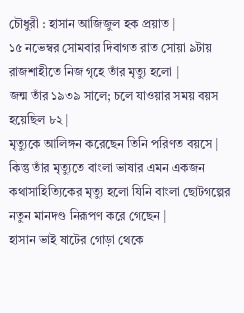চৌধুরী : হাসান আজিজুল হক প্রয়াত |
১৫ নভেম্বর সোমবার দিবাগত রাত সোয়া ৯টায় রাজশাহীতে নিজ গৃহে তাঁর মৃত্যু হলো |
জন্ম তাঁর ১৯৩৯ সালে; চলে যাওয়ার সময় বয়স হয়েছিল ৮২ |
মৃত্যুকে আলিঙ্গন করেছেন তিনি পরিণত বয়সে |
কিন্তু তাঁর মৃত্যুতে বাংলা ভাষার এমন একজন কথাসাহিত্যিকের মৃত্যু হলো যিনি বাংলা ছোটগল্পের নতুন মানদণ্ড নিরূপণ করে গেছেন |
হাসান ভাই ষাটের গোড়া থেকে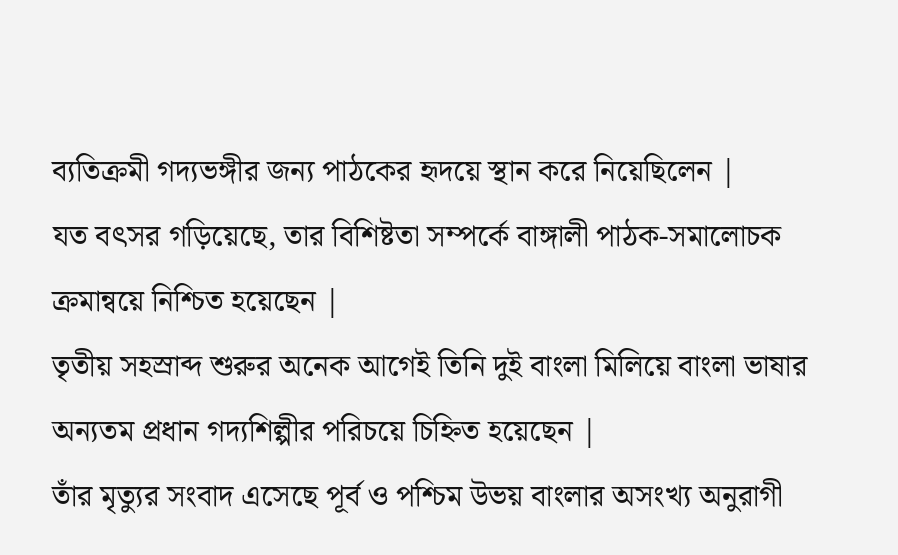ব্যতিক্রমী গদ্যভঙ্গীর জন্য পাঠকের হৃদয়ে স্থান করে নিয়েছিলেন |
যত বৎসর গড়িয়েছে, তার বিশিষ্টতা সম্পর্কে বাঙ্গালী পাঠক-সমালোচক ক্রমান্বয়ে নিশ্চিত হয়েছেন |
তৃতীয় সহস্রাব্দ শুরুর অনেক আগেই তিনি দুই বাংলা মিলিয়ে বাংলা ভাষার অন্যতম প্রধান গদ্যশিল্পীর পরিচয়ে চিহ্নিত হয়েছেন |
তাঁর মৃত্যুর সংবাদ এসেছে পূর্ব ও পশ্চিম উভয় বাংলার অসংখ্য অনুরাগী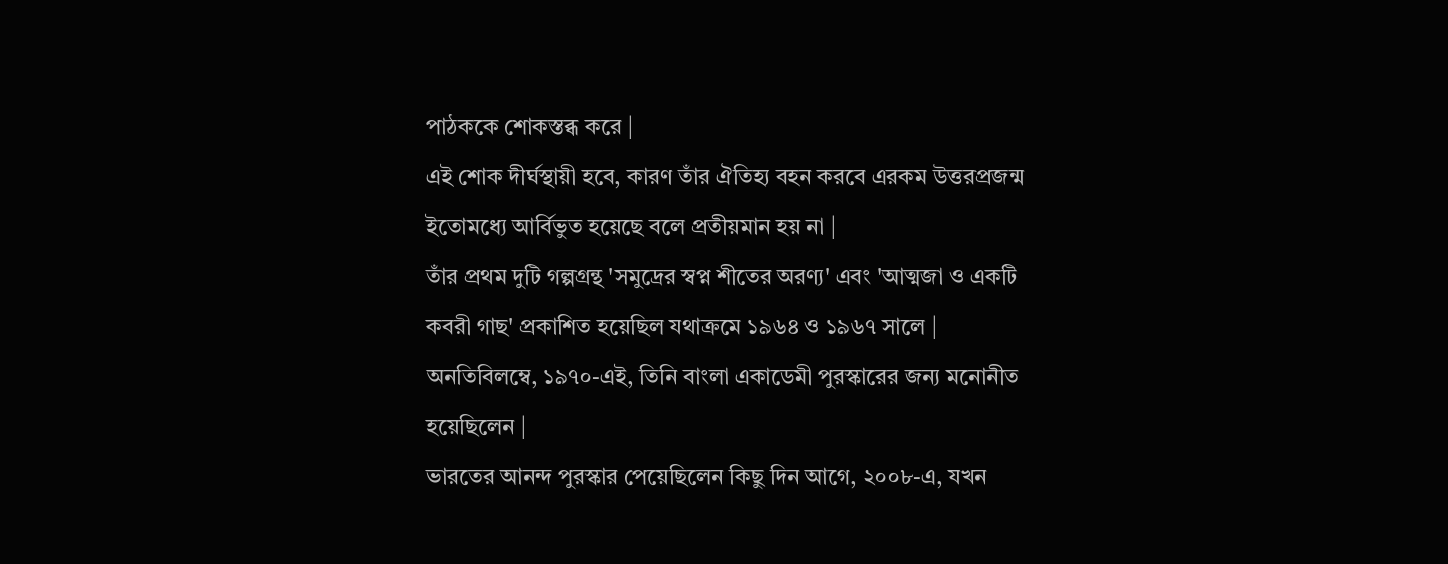পাঠককে শোকস্তব্ধ করে |
এই শোক দীর্ঘস্থায়ী হবে, কারণ তাঁর ঐতিহ্য বহন করবে এরকম উত্তরপ্রজন্ম ইতোমধ্যে আর্বিভুত হয়েছে বলে প্রতীয়মান হয় না |
তাঁর প্রথম দুটি গল্পগ্রন্থ 'সমুদ্রের স্বপ্ন শীতের অরণ্য' এবং 'আত্মজা ও একটি কবরী গাছ' প্রকাশিত হয়েছিল যথাক্রমে ১৯৬৪ ও ১৯৬৭ সালে |
অনতিবিলম্বে, ১৯৭০-এই, তিনি বাংলা একাডেমী পুরস্কারের জন্য মনোনীত হয়েছিলেন |
ভারতের আনন্দ পুরস্কার পেয়েছিলেন কিছু দিন আগে, ২০০৮-এ, যখন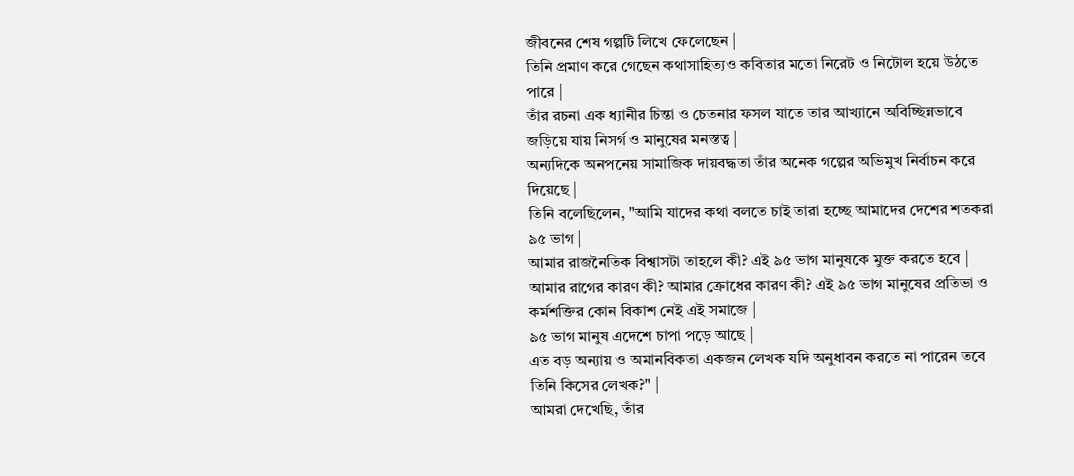জীবনের শেষ গল্পটি লিখে ফেলেছেন |
তিনি প্রমাণ করে গেছেন কথাসাহিত্যও কবিতার মতো নিরেট ও নিটোল হয়ে উঠতে পারে |
তাঁর রচনা এক ধ্যানীর চিন্তা ও চেতনার ফসল যাতে তার আখ্যানে অবিচ্ছিন্নভাবে জড়িয়ে যায় নিসর্গ ও মানুষের মনস্তত্ব |
অন্যদিকে অনপনেয় সামাজিক দায়বদ্ধতা তাঁর অনেক গল্পের অভিমুখ নির্বাচন করে দিয়েছে |
তিনি বলেছিলেন, "আমি যাদের কথা বলতে চাই তারা হচ্ছে আমাদের দেশের শতকরা ৯৫ ভাগ |
আমার রাজনৈতিক বিশ্বাসটা তাহলে কী? এই ৯৫ ভাগ মানুষকে মুক্ত করতে হবে |
আমার রাগের কারণ কী? আমার ক্রোধের কারণ কী? এই ৯৫ ভাগ মানুষের প্রতিভা ও কর্মশক্তির কোন বিকাশ নেই এই সমাজে |
৯৫ ভাগ মানুষ এদেশে চাপা পড়ে আছে |
এত বড় অন্যায় ও অমানবিকতা একজন লেখক যদি অনুধাবন করতে না পারেন তবে তিনি কিসের লেখক?" |
আমরা দেখেছি, তাঁর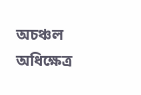অচঞ্চল অধিক্ষেত্র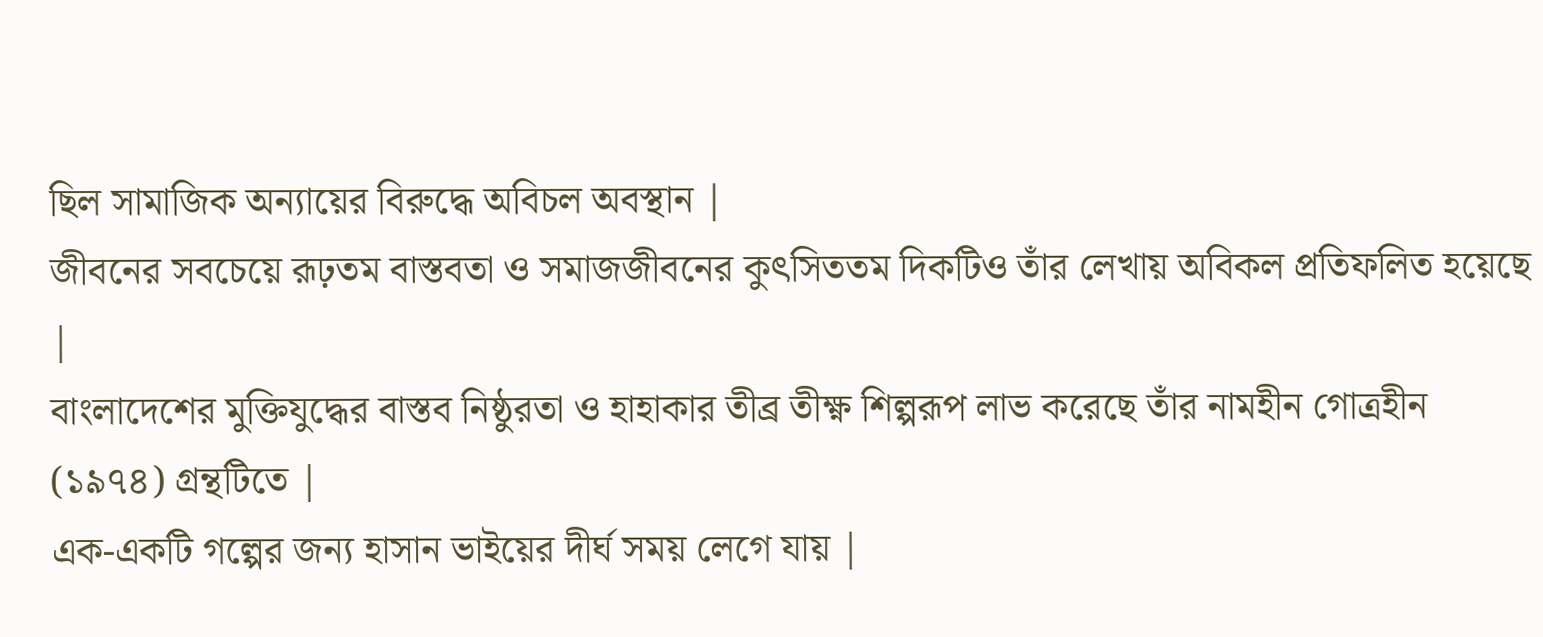ছিল সামাজিক অন্যায়ের বিরুদ্ধে অবিচল অবস্থান |
জীবনের সবচেয়ে রূঢ়তম বাস্তবতা ও সমাজজীবনের কুৎসিততম দিকটিও তাঁর লেখায় অবিকল প্রতিফলিত হয়েছে |
বাংলাদেশের মুক্তিযুদ্ধের বাস্তব নিষ্ঠুরতা ও হাহাকার তীব্র তীক্ষ্ণ শিল্পরূপ লাভ করেছে তাঁর নামহীন গোত্রহীন (১৯৭৪) গ্রন্থটিতে |
এক-একটি গল্পের জন্য হাসান ভাইয়ের দীর্ঘ সময় লেগে যায় |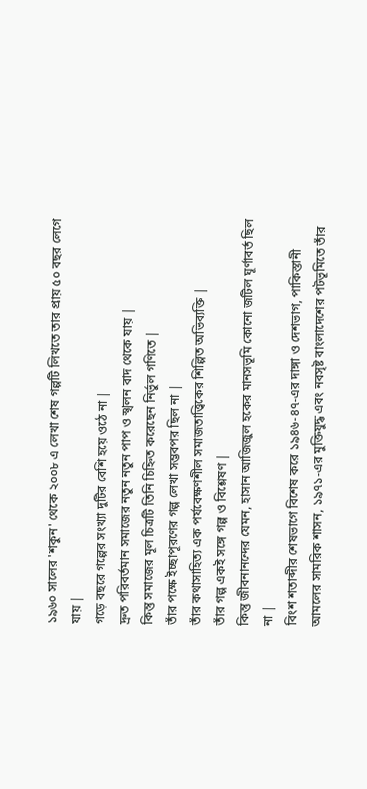১৯৬০ সালের 'শকুন' থেকে ২০০৮ এ লেখা শেষ গল্পটি লিখতে তার প্রায় ৫০ বছর লেগে যায় |
গড়ে বছরে গল্পের সংখ্যা দুটির বেশি হয়ে ওঠে না |
দ্রুত পরিবর্তমান সমাজের নতুন নতুন পাপ ও স্খলন বাদ থেকে যায় |
কিন্তু সমাজের মূল চিত্রটি তিনি চিহ্নিত করেছেন নির্ভুল গণিতে |
তাঁর পক্ষে ইচ্ছাপূরণের গল্প লেখা সম্ভবপর ছিল না |
তাঁর কথাসাহিত্য এক পর্যবেক্ষণশীল সমাজতাত্ত্বিকের শিল্পিত অভিব্যক্তি |
তাঁর গল্প একই সঙ্গে গল্প ও বিশ্লেষণ |
কিন্তু জীবনানন্দের যেমন, হাসান আজিজুল হকের মানসভূমি কোনো জটিল ঘূর্ণাবর্ত ছিল না |
বিংশ শতাব্দীর শেষভাগে বিশেষ করে ১৯৪৬-৪৭-এর দাঙ্গা ও দেশভাগ, পাকিস্তানী আমলের সামরিক শাসন, ১৯৭১-এর মুক্তিযুদ্ধ এবং নবসৃষ্ট বাংলাদেশের পটভূমিতে তাঁর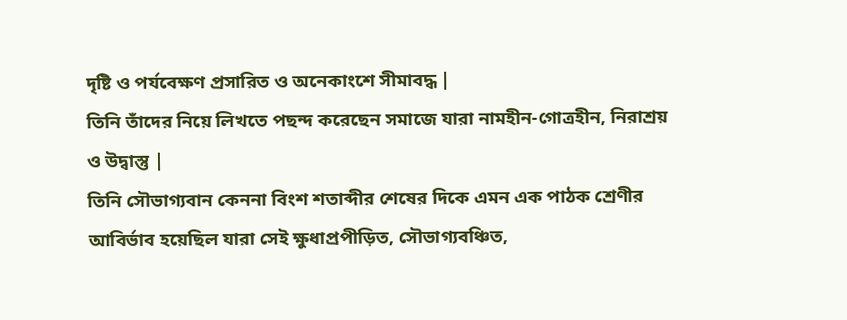দৃষ্টি ও পর্যবেক্ষণ প্রসারিত ও অনেকাংশে সীমাবদ্ধ |
তিনি তাঁদের নিয়ে লিখতে পছন্দ করেছেন সমাজে যারা নামহীন-গোত্রহীন, নিরাশ্রয় ও উদ্বাস্তু |
তিনি সৌভাগ্যবান কেননা বিংশ শতাব্দীর শেষের দিকে এমন এক পাঠক শ্রেণীর আবির্ভাব হয়েছিল যারা সেই ক্ষুধাপ্রপীড়িত, সৌভাগ্যবঞ্চিত,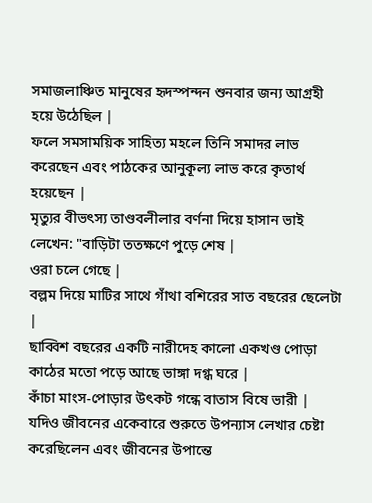সমাজলাঞ্চিত মানুষের হৃদস্পন্দন শুনবার জন্য আগ্রহী হয়ে উঠেছিল |
ফলে সমসাময়িক সাহিত্য মহলে তিনি সমাদর লাভ করেছেন এবং পাঠকের আনুকূল্য লাভ করে কৃতার্থ হয়েছেন |
মৃত্যুর বীভৎস্য তাণ্ডবলীলার বর্ণনা দিয়ে হাসান ভাই লেখেন: "বাড়িটা ততক্ষণে পুড়ে শেষ |
ওরা চলে গেছে |
বল্লম দিয়ে মাটির সাথে গাঁথা বশিরের সাত বছরের ছেলেটা |
ছাব্বিশ বছরের একটি নারীদেহ কালো একখণ্ড পোড়া কাঠের মতো পড়ে আছে ভাঙ্গা দগ্ধ ঘরে |
কাঁচা মাংস-পোড়ার উৎকট গন্ধে বাতাস বিষে ভারী |
যদিও জীবনের একেবারে শুরুতে উপন্যাস লেখার চেষ্টা করেছিলেন এবং জীবনের উপান্তে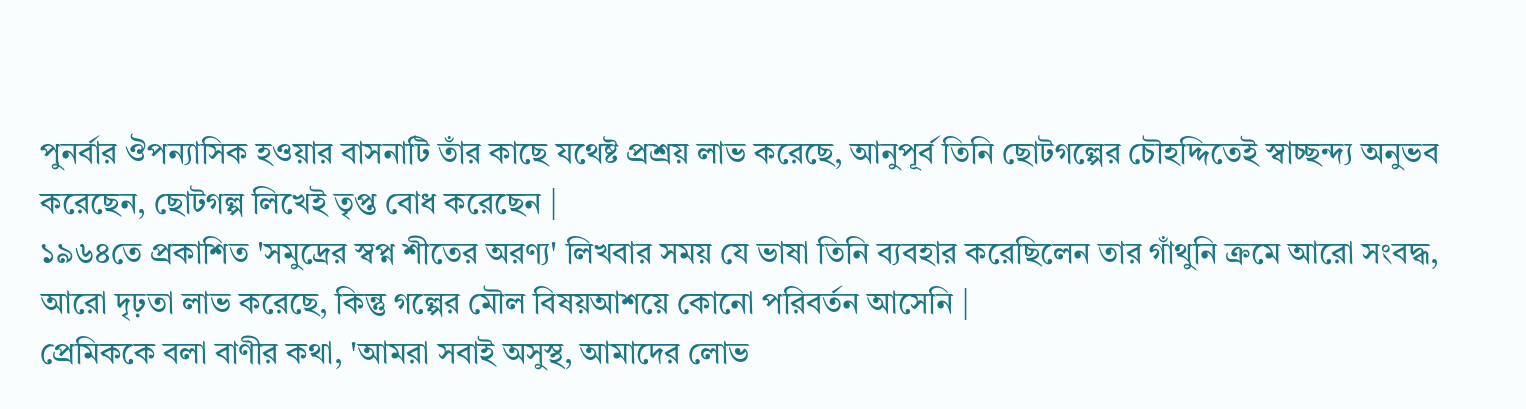পুনর্বার ঔপন্যাসিক হওয়ার বাসনাটি তাঁর কাছে যথেষ্ট প্রশ্রয় লাভ করেছে, আনুপূর্ব তিনি ছোটগল্পের চৌহদ্দিতেই স্বাচ্ছন্দ্য অনুভব করেছেন, ছোটগল্প লিখেই তৃপ্ত বোধ করেছেন |
১৯৬৪তে প্রকাশিত 'সমুদ্রের স্বপ্ন শীতের অরণ্য' লিখবার সময় যে ভাষা তিনি ব্যবহার করেছিলেন তার গাঁথুনি ক্রমে আরো সংবদ্ধ, আরো দৃঢ়তা লাভ করেছে, কিন্তু গল্পের মৌল বিষয়আশয়ে কোনো পরিবর্তন আসেনি |
প্রেমিককে বলা বাণীর কথা, 'আমরা সবাই অসুস্থ, আমাদের লোভ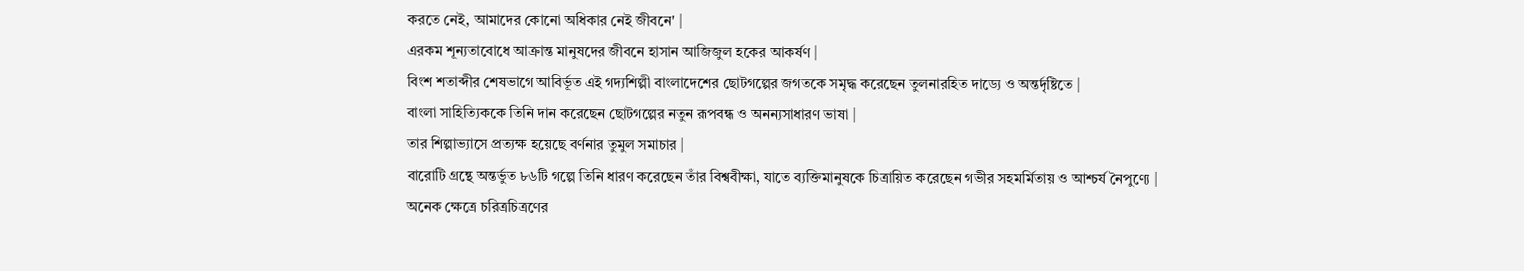করতে নেই, আমাদের কোনো অধিকার নেই জীবনে' |
এরকম শূন্যতাবোধে আক্রান্ত মানুষদের জীবনে হাসান আজিজুল হকের আকর্ষণ |
বিংশ শতাব্দীর শেষভাগে আবির্ভূত এই গদ্যশিল্পী বাংলাদেশের ছোটগল্পের জগতকে সমৃদ্ধ করেছেন তুলনারহিত দাড্যে ও অন্তর্দৃষ্টিতে |
বাংলা সাহিত্যিককে তিনি দান করেছেন ছোটগল্পের নতুন রূপবন্ধ ও অনন্যসাধারণ ভাষা |
তার শিল্পাভ্যাসে প্রত্যক্ষ হয়েছে বর্ণনার তুমুল সমাচার |
বারোটি গ্রন্থে অন্তর্ভুত ৮৬টি গল্পে তিনি ধারণ করেছেন তাঁর বিশ্ববীক্ষা, যাতে ব্যক্তিমানুষকে চিত্রায়িত করেছেন গভীর সহমর্মিতায় ও আশ্চর্য নৈপুণ্যে |
অনেক ক্ষেত্রে চরিত্রচিত্রণের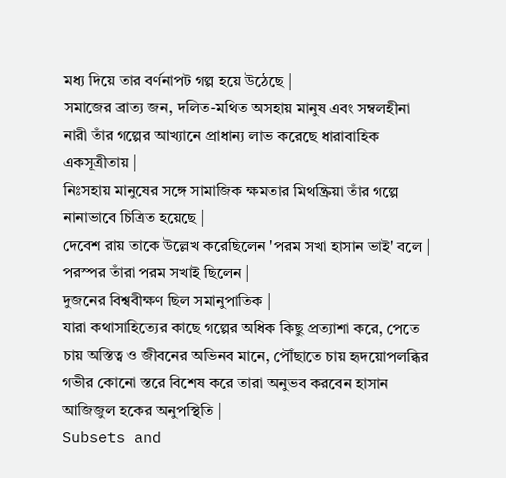মধ্য দিয়ে তার বর্ণনাপট গল্প হয়ে উঠেছে |
সমাজের ব্রাত্য জন, দলিত-মথিত অসহায় মানুষ এবং সম্বলহীনা নারী তাঁর গল্পের আখ্যানে প্রাধান্য লাভ করেছে ধারাবাহিক একসূত্রীতায় |
নিঃসহায় মানুষের সঙ্গে সামাজিক ক্ষমতার মিথষ্ক্রিয়া তাঁর গল্পে নানাভাবে চিত্রিত হয়েছে |
দেবেশ রায় তাকে উল্লেখ করেছিলেন 'পরম সখা হাসান ভাই' বলে |
পরস্পর তাঁরা পরম সখাই ছিলেন |
দুজনের বিশ্ববীক্ষণ ছিল সমানুপাতিক |
যারা কথাসাহিত্যের কাছে গল্পের অধিক কিছু প্রত্যাশা করে, পেতে চায় অস্তিত্ব ও জীবনের অভিনব মানে, পৌঁছাতে চায় হৃদয়োপলব্ধির গভীর কোনো স্তরে বিশেষ করে তারা অনুভব করবেন হাসান আজিজুল হকের অনুপস্থিতি |
Subsets and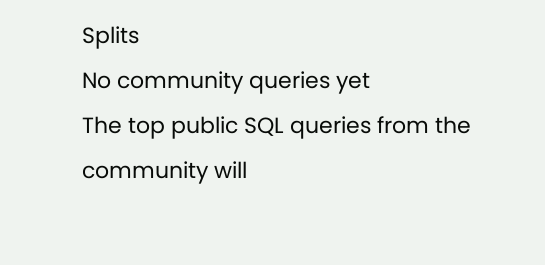Splits
No community queries yet
The top public SQL queries from the community will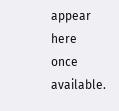appear here once available.